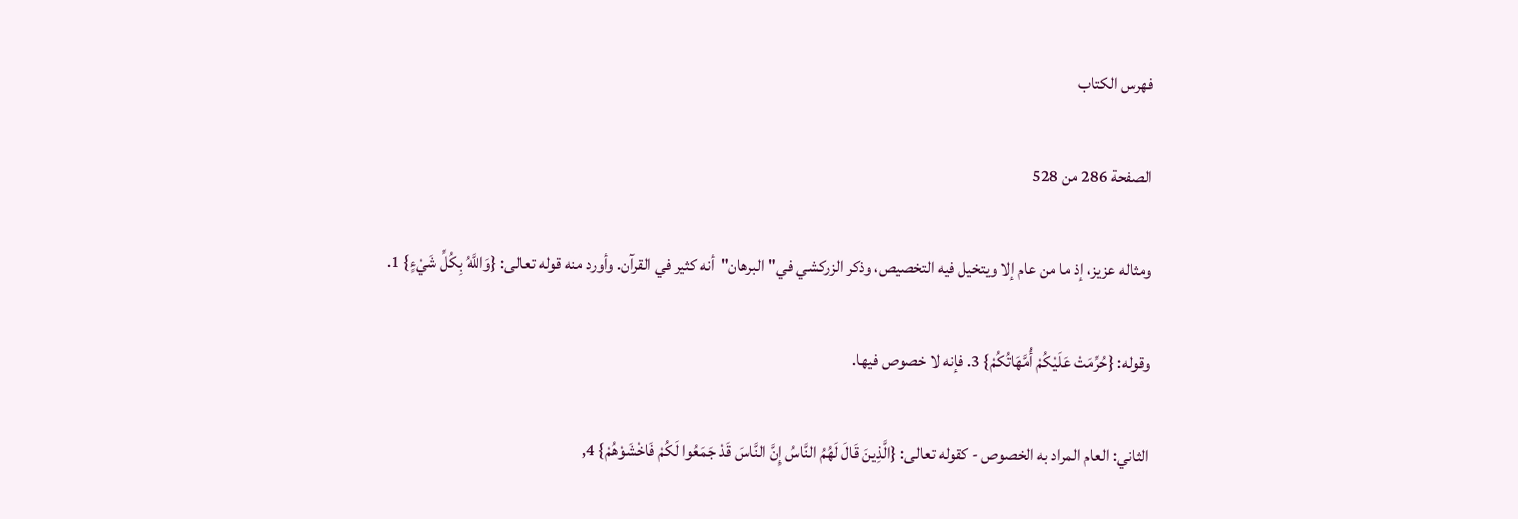فهرس الكتاب

الصفحة 286 من 528

ومثاله عزيز، إذ ما من عام إلا ويتخيل فيه التخصيص، وذكر الزركشي في"البرهان"أنه كثير في القرآن. وأورد منه قوله تعالى: {وَاللَّهُ بِكُلِّ شَيْءٍ} 1.

وقوله: {حُرِّمَتْ عَلَيْكُمْ أُمَّهَاتُكُمْ} 3. فإنه لا خصوص فيها.

الثاني: العام المراد به الخصوص - كقوله تعالى: {الَّذِينَ قَالَ لَهُمُ النَّاسُ إِنَّ النَّاسَ قَدْ جَمَعُوا لَكُمْ فَاخْشَوْهُمْ} 4,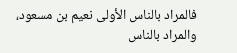فالمراد بالناس الأولى نعيم بن مسعود، والمراد بالناس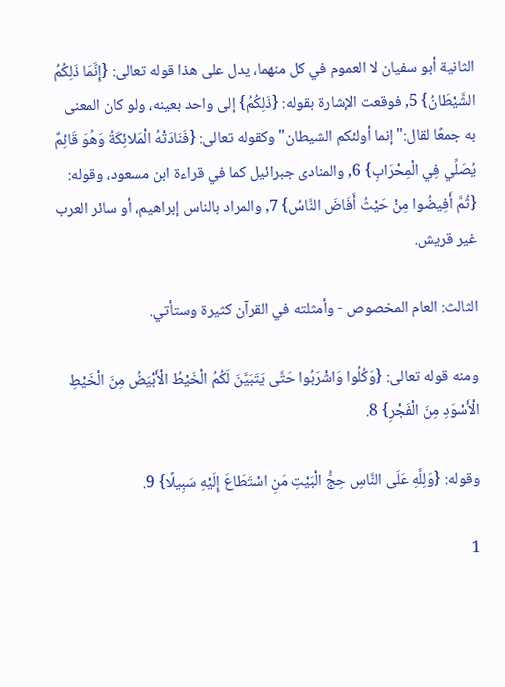الثانية أبو سفيان لا العموم في كل منهما، يدل على هذا قوله تعالى: {إِنَّمَا ذَلِكُمُ الشَّيْطَانُ} 5, فوقعت الإشارة بقوله: {ذَلِكُمُ} إلى واحد بعينه، ولو كان المعنى به جمعًا لقال:"إنما أولئكم الشيطان"وكقوله تعالى: {فَنَادَتْهُ الْمَلائِكَةُ وَهُوَ قَائِمٌ يُصَلِّي فِي الْمِحْرَابِ} 6, والمنادى جبرائيل كما في قراءة ابن مسعود، وقوله: {ثُمَّ أَفِيضُوا مِنْ حَيْثُ أَفَاضَ النَّاسُ} 7, والمراد بالناس إبراهيم، أو سائر العرب غير قريش.

الثالث: العام المخصوص - وأمثلته في القرآن كثيرة وستأتي.

ومنه قوله تعالى: {وَكُلُوا وَاشْرَبُوا حَتَّى يَتَبَيَّنَ لَكُمُ الْخَيْطُ الْأَبْيَضُ مِنَ الْخَيْطِ الْأَسْوَدِ مِنَ الْفَجْرِ} 8.

وقوله: {وَلِلَّهِ عَلَى النَّاسِ حِجُّ الْبَيْتِ مَنِ اسْتَطَاعَ إِلَيْهِ سَبِيلًا} 9.

1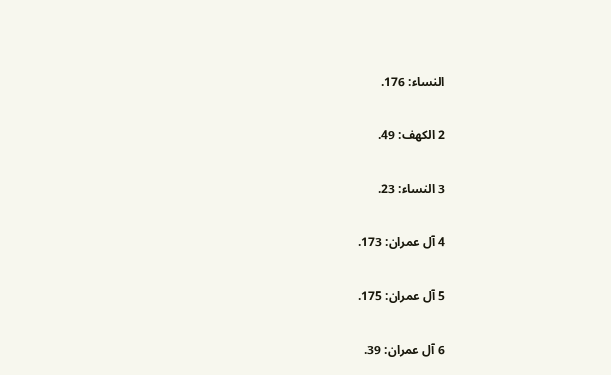النساء: 176.

2 الكهف: 49.

3 النساء: 23.

4 آل عمران: 173.

5 آل عمران: 175.

6 آل عمران: 39.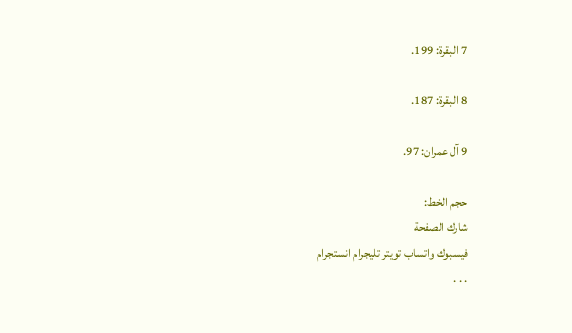7 البقرة: 199.

8 البقرة: 187.

9 آل عمران: 97.

حجم الخط:
شارك الصفحة
فيسبوك واتساب تويتر تليجرام انستجرام
. . .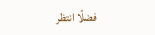فضلًا انتظر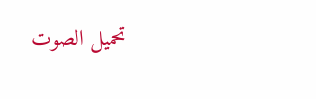تحميل الصوت